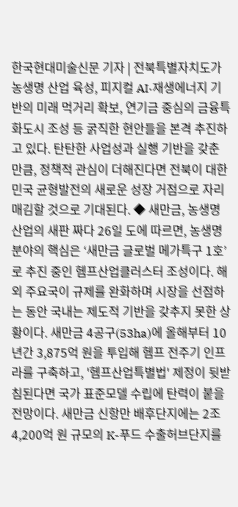한국현대미술신문 기자 | 전북특별자치도가 농생명 산업 육성, 피지컬 AI·재생에너지 기반의 미래 먹거리 확보, 연기금 중심의 금융특화도시 조성 등 굵직한 현안들을 본격 추진하고 있다. 탄탄한 사업성과 실행 기반을 갖춘 만큼, 정책적 관심이 더해진다면 전북이 대한민국 균형발전의 새로운 성장 거점으로 자리매김할 것으로 기대된다. ◆ 새만금, 농생명 산업의 새판 짜다 26일 도에 따르면, 농생명 분야의 핵심은 ‘새만금 글로벌 메가특구 1호’로 추진 중인 헴프산업클러스터 조성이다. 해외 주요국이 규제를 완화하며 시장을 선점하는 동안 국내는 제도적 기반을 갖추지 못한 상황이다. 새만금 4공구(53ha)에 올해부터 10년간 3,875억 원을 투입해 헴프 전주기 인프라를 구축하고, '헴프산업특별법' 제정이 뒷받침된다면 국가 표준모델 수립에 탄력이 붙을 전망이다. 새만금 신항만 배후단지에는 2조 4,200억 원 규모의 K-푸드 수출허브단지를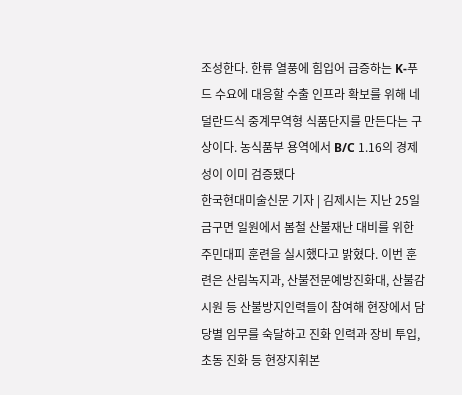조성한다. 한류 열풍에 힘입어 급증하는 K-푸드 수요에 대응할 수출 인프라 확보를 위해 네덜란드식 중계무역형 식품단지를 만든다는 구상이다. 농식품부 용역에서 B/C 1.16의 경제성이 이미 검증됐다
한국현대미술신문 기자 | 김제시는 지난 25일 금구면 일원에서 봄철 산불재난 대비를 위한 주민대피 훈련을 실시했다고 밝혔다. 이번 훈련은 산림녹지과, 산불전문예방진화대, 산불감시원 등 산불방지인력들이 참여해 현장에서 담당별 임무를 숙달하고 진화 인력과 장비 투입, 초동 진화 등 현장지휘본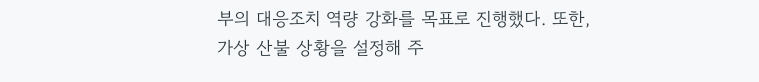부의 대응조치 역량 강화를 목표로 진행했다. 또한, 가상 산불 상황을 설정해 주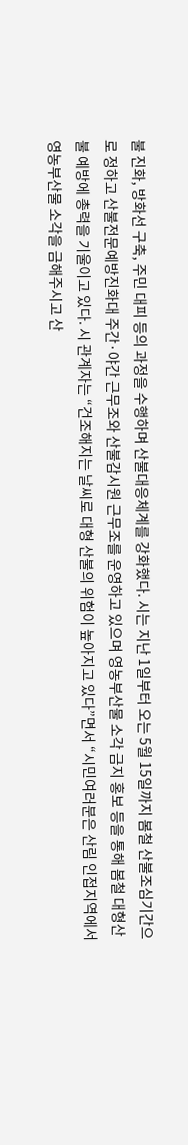불 진화, 방화선 구축, 주민 대피 등의 과정을 수행하며 산불대응체계를 강화했다. 시는 지난 1일부터 오는 5월 15일까지 봄철 산불조심기간으로 정하고 산불전문예방진화대 주간·야간 근무조와 산불감시원 근무조를 운영하고 있으며 영농부산물 소각 금지 홍보 등을 통해 봄철 대형산불 예방에 총력을 기울이고 있다. 시 관계자는 “건조해지는 날씨로 대형 산불의 위험이 높아지고 있다”면서 “시민여러분은 산림 인접지역에서 영농부산물 소각을 금해주시고 산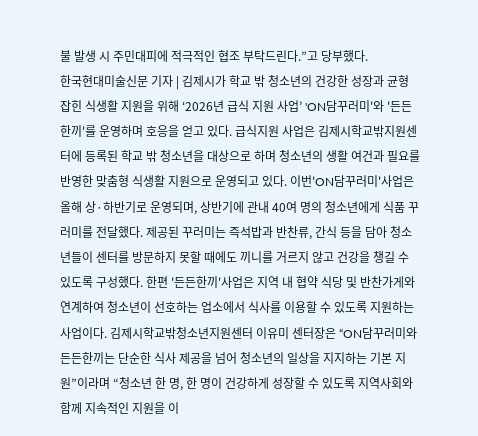불 발생 시 주민대피에 적극적인 협조 부탁드린다.”고 당부했다.
한국현대미술신문 기자 | 김제시가 학교 밖 청소년의 건강한 성장과 균형 잡힌 식생활 지원을 위해 ‘2026년 급식 지원 사업’ 'ON담꾸러미'와 '든든한끼'를 운영하며 호응을 얻고 있다. 급식지원 사업은 김제시학교밖지원센터에 등록된 학교 밖 청소년을 대상으로 하며 청소년의 생활 여건과 필요를 반영한 맞춤형 식생활 지원으로 운영되고 있다. 이번'ON담꾸러미'사업은 올해 상·하반기로 운영되며, 상반기에 관내 40여 명의 청소년에게 식품 꾸러미를 전달했다. 제공된 꾸러미는 즉석밥과 반찬류, 간식 등을 담아 청소년들이 센터를 방문하지 못할 때에도 끼니를 거르지 않고 건강을 챙길 수 있도록 구성했다. 한편 '든든한끼'사업은 지역 내 협약 식당 및 반찬가게와 연계하여 청소년이 선호하는 업소에서 식사를 이용할 수 있도록 지원하는 사업이다. 김제시학교밖청소년지원센터 이유미 센터장은 “ON담꾸러미와 든든한끼는 단순한 식사 제공을 넘어 청소년의 일상을 지지하는 기본 지원”이라며 “청소년 한 명, 한 명이 건강하게 성장할 수 있도록 지역사회와 함께 지속적인 지원을 이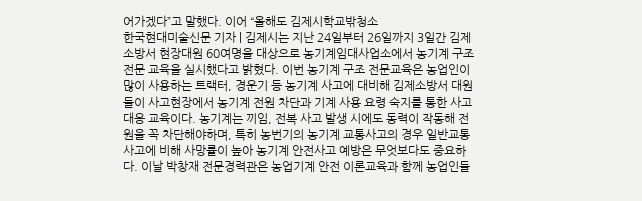어가겠다”고 말했다. 이어 “올해도 김제시학교밖청소
한국현대미술신문 기자 | 김제시는 지난 24일부터 26일까지 3일간 김제소방서 현장대원 60여명을 대상으로 농기계임대사업소에서 농기계 구조 전문 교육을 실시했다고 밝혔다. 이번 농기계 구조 전문교육은 농업인이 많이 사용하는 트랙터, 경운기 등 농기계 사고에 대비해 김제소방서 대원들이 사고현장에서 농기계 전원 차단과 기계 사용 요령 숙지를 통한 사고 대응 교육이다. 농기계는 끼임, 전복 사고 발생 시에도 동력이 작동해 전원을 꼭 차단해야하며, 특히 농번기의 농기계 교통사고의 경우 일반교통사고에 비해 사망률이 높아 농기계 안전사고 예방은 무엇보다도 중요하다. 이날 박창재 전문경력관은 농업기계 안전 이론교육과 함께 농업인들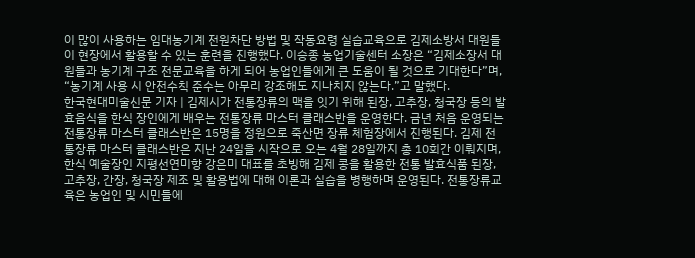이 많이 사용하는 임대농기계 전원차단 방법 및 작동요령 실습교육으로 김제소방서 대원들이 현장에서 활용할 수 있는 훈련을 진행했다. 이승종 농업기술센터 소장은 “김제소장서 대원들과 농기계 구조 전문교육을 하게 되어 농업인들에게 큰 도움이 될 것으로 기대한다”며, “농기계 사용 시 안전수칙 준수는 아무리 강조해도 지나치지 않는다.”고 말했다.
한국현대미술신문 기자 | 김제시가 전통장류의 맥을 잇기 위해 된장, 고추장, 청국장 등의 발효음식을 한식 장인에게 배우는 전통장류 마스터 클래스반을 운영한다. 금년 처음 운영되는 전통장류 마스터 클래스반은 15명을 정원으로 죽산면 장류 체험장에서 진행된다. 김제 전통장류 마스터 클래스반은 지난 24일을 시작으로 오는 4월 28일까지 총 10회간 이뤄지며, 한식 예술장인 지평선연미향 강은미 대표를 초빙해 김제 콩을 활용한 전통 발효식품 된장, 고추장, 간장, 청국장 제조 및 활용법에 대해 이론과 실습을 병행하며 운영된다. 전통장류교육은 농업인 및 시민들에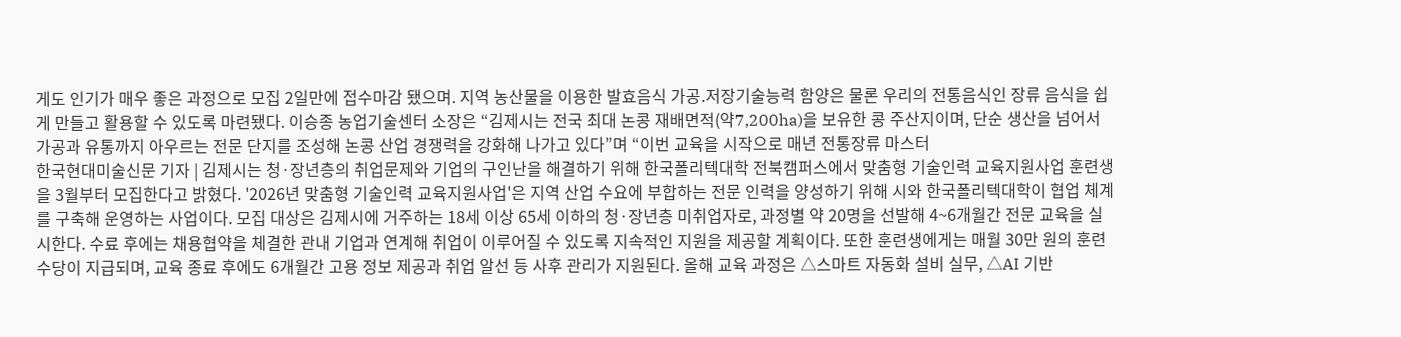게도 인기가 매우 좋은 과정으로 모집 2일만에 접수마감 됐으며. 지역 농산물을 이용한 발효음식 가공․저장기술능력 함양은 물론 우리의 전통음식인 장류 음식을 쉽게 만들고 활용할 수 있도록 마련됐다. 이승종 농업기술센터 소장은 “김제시는 전국 최대 논콩 재배면적(약7,200ha)을 보유한 콩 주산지이며, 단순 생산을 넘어서 가공과 유통까지 아우르는 전문 단지를 조성해 논콩 산업 경쟁력을 강화해 나가고 있다”며 “이번 교육을 시작으로 매년 전통장류 마스터
한국현대미술신문 기자 | 김제시는 청·장년층의 취업문제와 기업의 구인난을 해결하기 위해 한국폴리텍대학 전북캠퍼스에서 맞춤형 기술인력 교육지원사업 훈련생을 3월부터 모집한다고 밝혔다. '2026년 맞춤형 기술인력 교육지원사업'은 지역 산업 수요에 부합하는 전문 인력을 양성하기 위해 시와 한국폴리텍대학이 협업 체계를 구축해 운영하는 사업이다. 모집 대상은 김제시에 거주하는 18세 이상 65세 이하의 청·장년층 미취업자로, 과정별 약 20명을 선발해 4~6개월간 전문 교육을 실시한다. 수료 후에는 채용협약을 체결한 관내 기업과 연계해 취업이 이루어질 수 있도록 지속적인 지원을 제공할 계획이다. 또한 훈련생에게는 매월 30만 원의 훈련수당이 지급되며, 교육 종료 후에도 6개월간 고용 정보 제공과 취업 알선 등 사후 관리가 지원된다. 올해 교육 과정은 △스마트 자동화 설비 실무, △AI 기반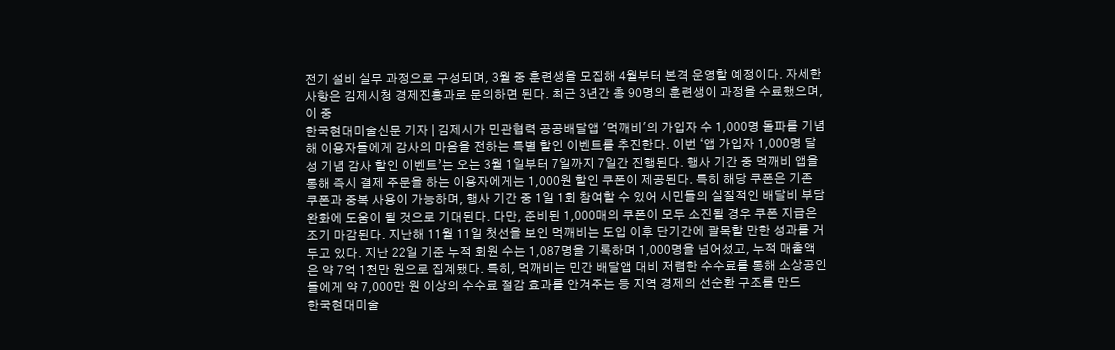전기 설비 실무 과정으로 구성되며, 3월 중 훈련생을 모집해 4월부터 본격 운영할 예정이다. 자세한 사항은 김제시청 경제진흥과로 문의하면 된다. 최근 3년간 총 90명의 훈련생이 과정을 수료했으며, 이 중
한국현대미술신문 기자 | 김제시가 민관협력 공공배달앱 '먹깨비'의 가입자 수 1,000명 돌파를 기념해 이용자들에게 감사의 마음을 전하는 특별 할인 이벤트를 추진한다. 이번 ‘앱 가입자 1,000명 달성 기념 감사 할인 이벤트’는 오는 3월 1일부터 7일까지 7일간 진행된다. 행사 기간 중 먹깨비 앱을 통해 즉시 결제 주문을 하는 이용자에게는 1,000원 할인 쿠폰이 제공된다. 특히 해당 쿠폰은 기존 쿠폰과 중복 사용이 가능하며, 행사 기간 중 1일 1회 참여할 수 있어 시민들의 실질적인 배달비 부담 완화에 도움이 될 것으로 기대된다. 다만, 준비된 1,000매의 쿠폰이 모두 소진될 경우 쿠폰 지급은 조기 마감된다. 지난해 11월 11일 첫선을 보인 먹깨비는 도입 이후 단기간에 괄목할 만한 성과를 거두고 있다. 지난 22일 기준 누적 회원 수는 1,087명을 기록하며 1,000명을 넘어섰고, 누적 매출액은 약 7억 1천만 원으로 집계됐다. 특히, 먹깨비는 민간 배달앱 대비 저렴한 수수료를 통해 소상공인들에게 약 7,000만 원 이상의 수수료 절감 효과를 안겨주는 등 지역 경제의 선순환 구조를 만드
한국현대미술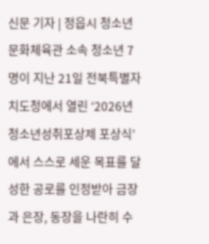신문 기자 | 정읍시 청소년문화체육관 소속 청소년 7명이 지난 21일 전북특별자치도청에서 열린 ‘2026년 청소년성취포상제 포상식’에서 스스로 세운 목표를 달성한 공로를 인정받아 금장과 은장, 동장을 나란히 수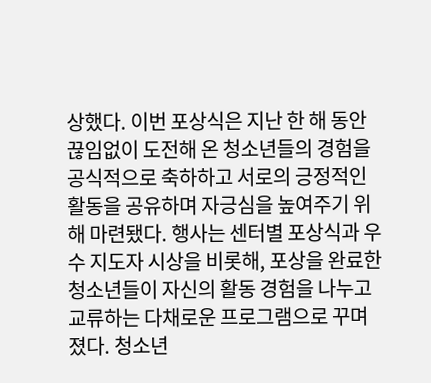상했다. 이번 포상식은 지난 한 해 동안 끊임없이 도전해 온 청소년들의 경험을 공식적으로 축하하고 서로의 긍정적인 활동을 공유하며 자긍심을 높여주기 위해 마련됐다. 행사는 센터별 포상식과 우수 지도자 시상을 비롯해, 포상을 완료한 청소년들이 자신의 활동 경험을 나누고 교류하는 다채로운 프로그램으로 꾸며졌다. 청소년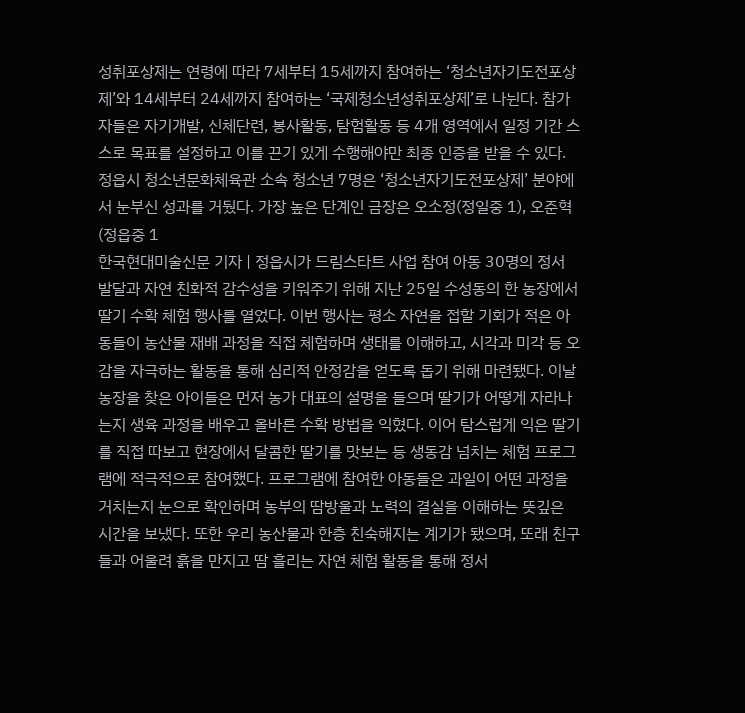성취포상제는 연령에 따라 7세부터 15세까지 참여하는 ‘청소년자기도전포상제’와 14세부터 24세까지 참여하는 ‘국제청소년성취포상제’로 나뉜다. 참가자들은 자기개발, 신체단련, 봉사활동, 탐험활동 등 4개 영역에서 일정 기간 스스로 목표를 설정하고 이를 끈기 있게 수행해야만 최종 인증을 받을 수 있다. 정읍시 청소년문화체육관 소속 청소년 7명은 ‘청소년자기도전포상제’ 분야에서 눈부신 성과를 거뒀다. 가장 높은 단계인 금장은 오소정(정일중 1), 오준혁(정읍중 1
한국현대미술신문 기자 | 정읍시가 드림스타트 사업 참여 아동 30명의 정서 발달과 자연 친화적 감수성을 키워주기 위해 지난 25일 수성동의 한 농장에서 딸기 수확 체험 행사를 열었다. 이번 행사는 평소 자연을 접할 기회가 적은 아동들이 농산물 재배 과정을 직접 체험하며 생태를 이해하고, 시각과 미각 등 오감을 자극하는 활동을 통해 심리적 안정감을 얻도록 돕기 위해 마련됐다. 이날 농장을 찾은 아이들은 먼저 농가 대표의 설명을 들으며 딸기가 어떻게 자라나는지 생육 과정을 배우고 올바른 수확 방법을 익혔다. 이어 탐스럽게 익은 딸기를 직접 따보고 현장에서 달콤한 딸기를 맛보는 등 생동감 넘치는 체험 프로그램에 적극적으로 참여했다. 프로그램에 참여한 아동들은 과일이 어떤 과정을 거치는지 눈으로 확인하며 농부의 땀방울과 노력의 결실을 이해하는 뜻깊은 시간을 보냈다. 또한 우리 농산물과 한층 친숙해지는 계기가 됐으며, 또래 친구들과 어울려 흙을 만지고 땀 흘리는 자연 체험 활동을 통해 정서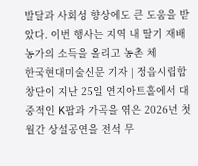발달과 사회성 향상에도 큰 도움을 받았다. 이번 행사는 지역 내 딸기 재배 농가의 소득을 올리고 농촌 체
한국현대미술신문 기자 | 정읍시립합창단이 지난 25일 연지아트홀에서 대중적인 K팝과 가곡을 엮은 2026년 첫 월간 상설공연을 전석 무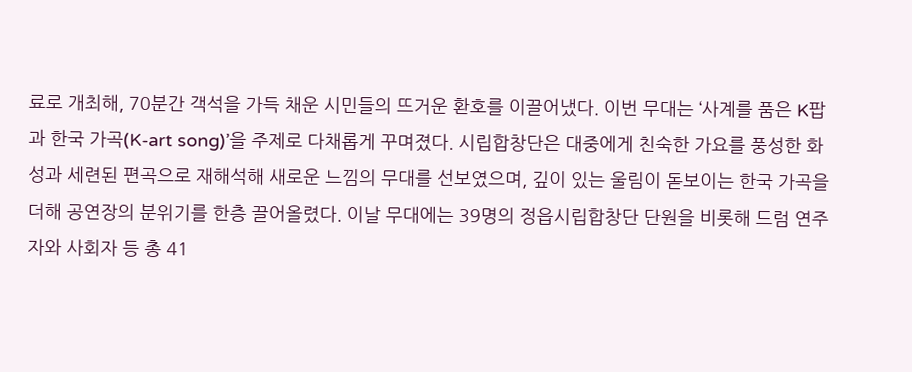료로 개최해, 70분간 객석을 가득 채운 시민들의 뜨거운 환호를 이끌어냈다. 이번 무대는 ‘사계를 품은 K팝과 한국 가곡(K-art song)’을 주제로 다채롭게 꾸며졌다. 시립합창단은 대중에게 친숙한 가요를 풍성한 화성과 세련된 편곡으로 재해석해 새로운 느낌의 무대를 선보였으며, 깊이 있는 울림이 돋보이는 한국 가곡을 더해 공연장의 분위기를 한층 끌어올렸다. 이날 무대에는 39명의 정읍시립합창단 단원을 비롯해 드럼 연주자와 사회자 등 총 41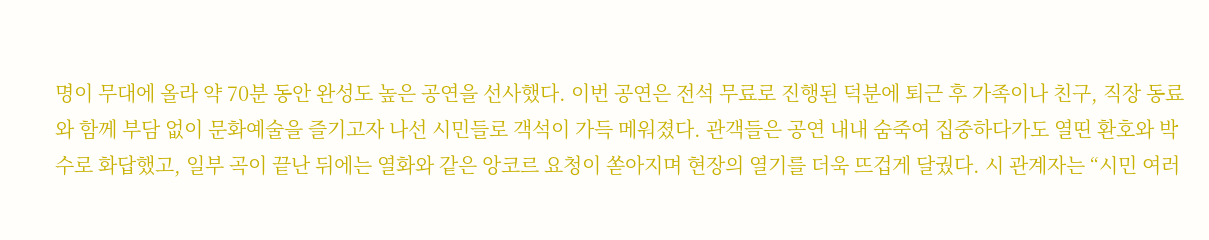명이 무대에 올라 약 70분 동안 완성도 높은 공연을 선사했다. 이번 공연은 전석 무료로 진행된 덕분에 퇴근 후 가족이나 친구, 직장 동료와 함께 부담 없이 문화예술을 즐기고자 나선 시민들로 객석이 가득 메워졌다. 관객들은 공연 내내 숨죽여 집중하다가도 열띤 환호와 박수로 화답했고, 일부 곡이 끝난 뒤에는 열화와 같은 앙코르 요청이 쏟아지며 현장의 열기를 더욱 뜨겁게 달궜다. 시 관계자는 “시민 여러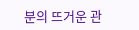분의 뜨거운 관